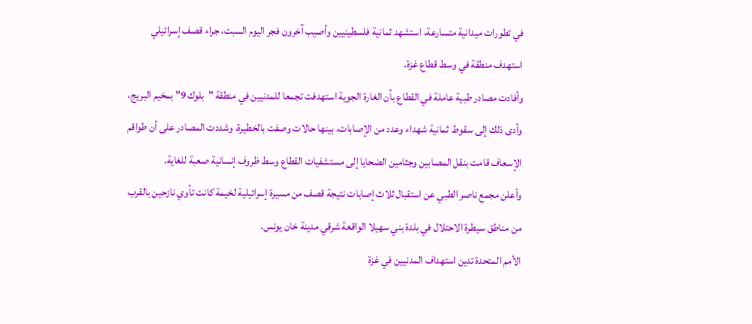في تطورات ميدانية متسارعة، استشهد ثمانية فلسطينيين وأصيب آخرون فجر اليوم السبت، جراء قصف إسرائيلي استهدف منطقة في وسط قطاع غزة.
وأفادت مصادر طبية عاملة في القطاع بأن الغارة الجوية استهدفت تجمعا للمدنيين في منطقة "بلوك 9" بمخيم البريج، وأدى ذلك إلى سقوط ثمانية شهداء وعدد من الإصابات، بينها حالات وصفت بالخطيرة، وشددت المصادر على أن طواقم الإسعاف قامت بنقل المصابين وجثامين الضحايا إلى مستشفيات القطاع وسط ظروف إنسانية صعبة للغاية.
وأعلن مجمع ناصر الطبي عن استقبال ثلاث إصابات نتيجة قصف من مسيرة إسرائيلية لخيمة كانت تأوي نازحين بالقرب من مناطق سيطرة الاحتلال في بلدة بني سهيلا الواقعة شرقي مدينة خان يونس.
الأمم المتحدة تدين استهداف المدنيين في غزة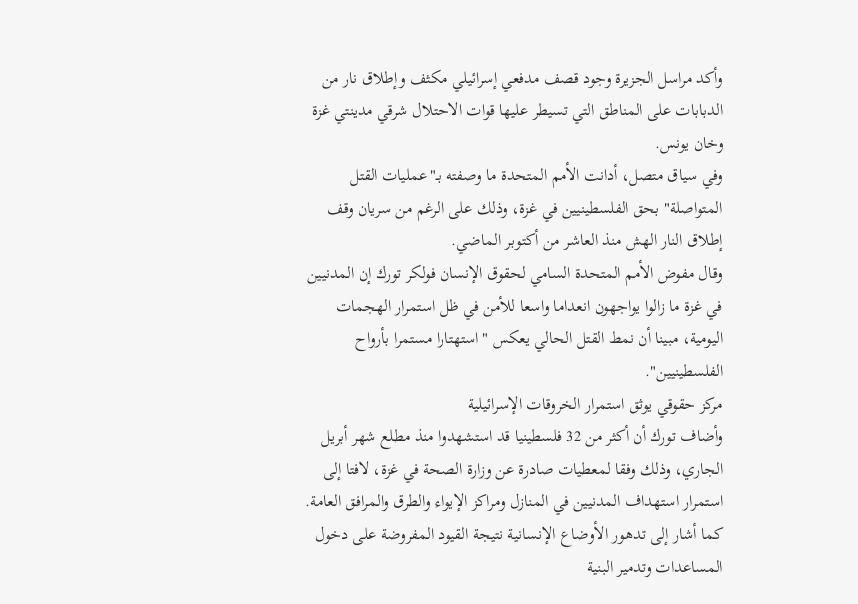وأكد مراسل الجزيرة وجود قصف مدفعي إسرائيلي مكثف وإطلاق نار من الدبابات على المناطق التي تسيطر عليها قوات الاحتلال شرقي مدينتي غزة وخان يونس.
وفي سياق متصل، أدانت الأمم المتحدة ما وصفته بـ"عمليات القتل المتواصلة" بحق الفلسطينيين في غزة، وذلك على الرغم من سريان وقف إطلاق النار الهش منذ العاشر من أكتوبر الماضي.
وقال مفوض الأمم المتحدة السامي لحقوق الإنسان فولكر تورك إن المدنيين في غزة ما زالوا يواجهون انعداما واسعا للأمن في ظل استمرار الهجمات اليومية، مبينا أن نمط القتل الحالي يعكس "استهتارا مستمرا بأرواح الفلسطينيين".
مركز حقوقي يوثق استمرار الخروقات الإسرائيلية
وأضاف تورك أن أكثر من 32 فلسطينيا قد استشهدوا منذ مطلع شهر أبريل الجاري، وذلك وفقا لمعطيات صادرة عن وزارة الصحة في غزة، لافتا إلى استمرار استهداف المدنيين في المنازل ومراكز الإيواء والطرق والمرافق العامة.
كما أشار إلى تدهور الأوضاع الإنسانية نتيجة القيود المفروضة على دخول المساعدات وتدمير البنية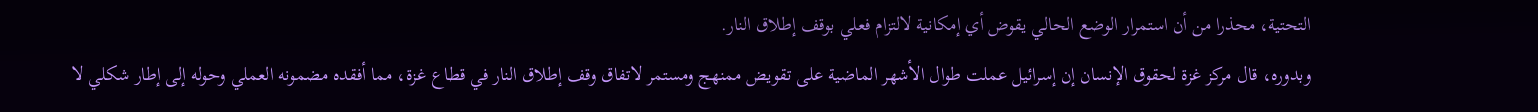التحتية، محذرا من أن استمرار الوضع الحالي يقوض أي إمكانية لالتزام فعلي بوقف إطلاق النار.
وبدوره، قال مركز غزة لحقوق الإنسان إن إسرائيل عملت طوال الأشهر الماضية على تقويض ممنهج ومستمر لاتفاق وقف إطلاق النار في قطاع غزة، مما أفقده مضمونه العملي وحوله إلى إطار شكلي لا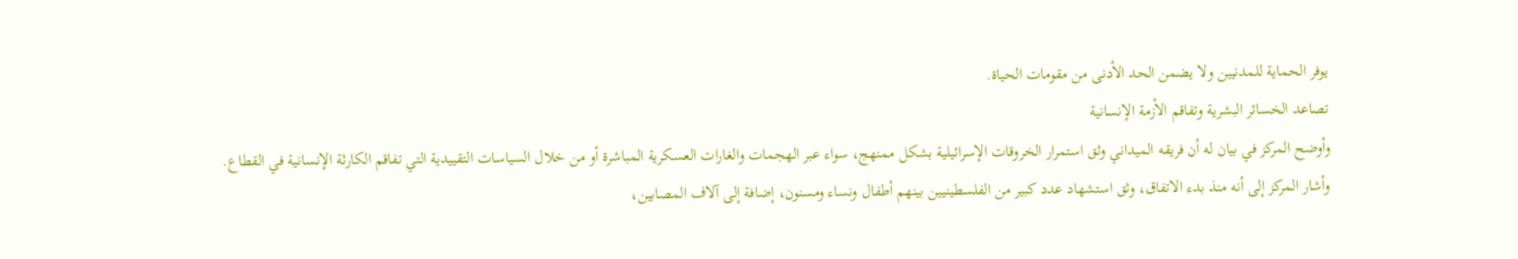يوفر الحماية للمدنيين ولا يضمن الحد الأدنى من مقومات الحياة.
تصاعد الخسائر البشرية وتفاقم الأزمة الإنسانية
وأوضح المركز في بيان له أن فريقه الميداني وثق استمرار الخروقات الإسرائيلية بشكل ممنهج، سواء عبر الهجمات والغارات العسكرية المباشرة أو من خلال السياسات التقييدية التي تفاقم الكارثة الإنسانية في القطاع.
وأشار المركز إلى أنه منذ بدء الاتفاق، وثق استشهاد عدد كبير من الفلسطينيين بينهم أطفال ونساء ومسنون، إضافة إلى آلاف المصابين،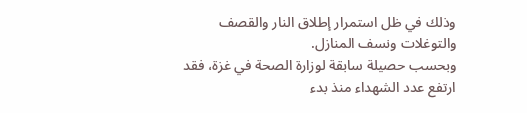وذلك في ظل استمرار إطلاق النار والقصف والتوغلات ونسف المنازل.
وبحسب حصيلة سابقة لوزارة الصحة في غزة، فقد ارتفع عدد الشهداء منذ بدء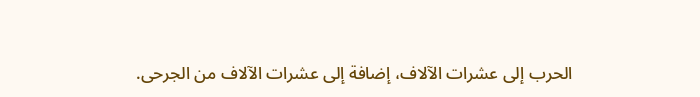الحرب إلى عشرات الآلاف، إضافة إلى عشرات الآلاف من الجرحى.